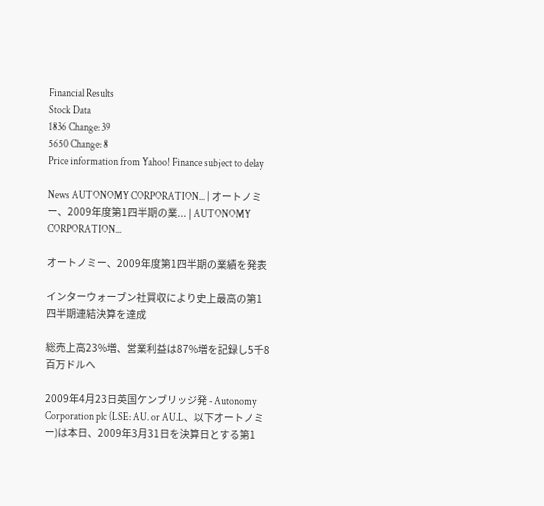Financial Results
Stock Data
1836 Change: 39
5650 Change: 8
Price information from Yahoo! Finance subject to delay

News AUTONOMY CORPORATION... | オートノミー、2009年度第1四半期の業... | AUTONOMY CORPORATION...

オートノミー、2009年度第1四半期の業績を発表

インターウォーブン社買収により史上最高の第1四半期連結決算を達成

総売上高23%増、営業利益は87%増を記録し5千8百万ドルへ

2009年4月23日英国ケンブリッジ発 - Autonomy Corporation plc (LSE: AU. or AU.L、以下オートノミー)は本日、2009年3月31日を決算日とする第1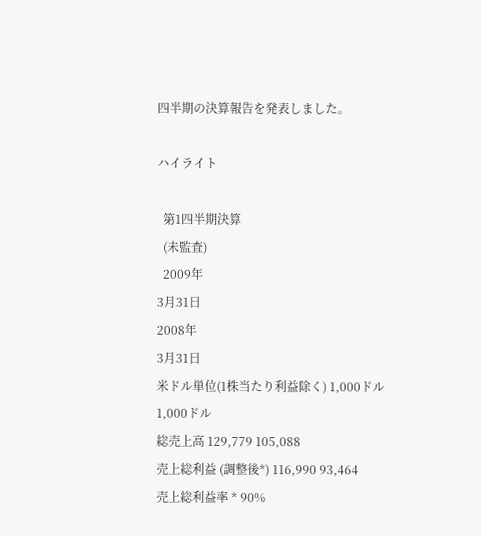四半期の決算報告を発表しました。

ハイライト

  第1四半期決算
  (未監査)
  2009年
3月31日
2008年
3月31日
米ドル単位(1株当たり利益除く) 1,000ドル 1,000ドル
総売上高 129,779 105,088
売上総利益 (調整後*) 116,990 93,464
売上総利益率 * 90%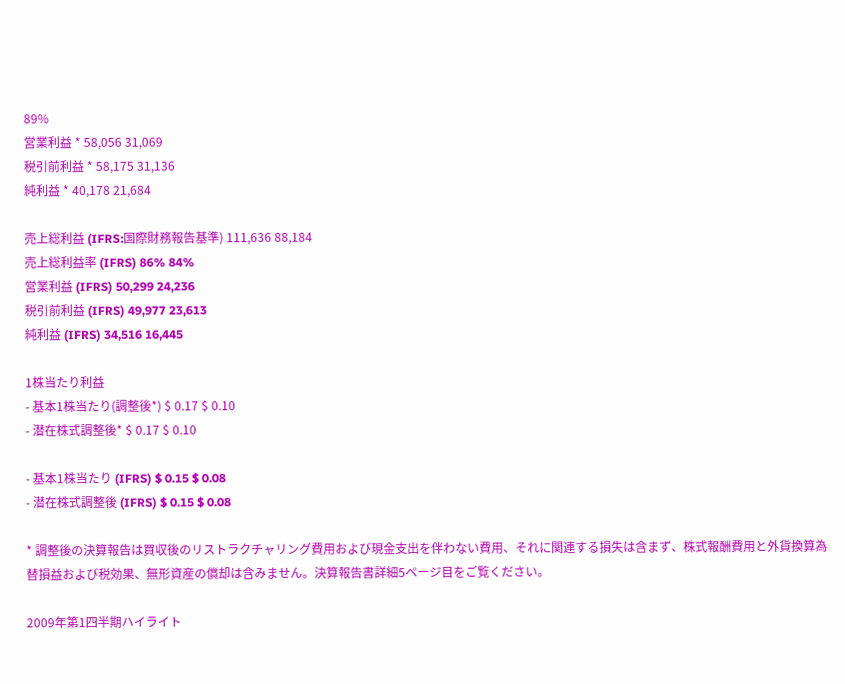89%
営業利益 * 58,056 31,069
税引前利益 * 58,175 31,136
純利益 * 40,178 21,684

売上総利益 (IFRS:国際財務報告基準) 111,636 88,184
売上総利益率 (IFRS) 86% 84%
営業利益 (IFRS) 50,299 24,236
税引前利益 (IFRS) 49,977 23,613
純利益 (IFRS) 34,516 16,445

1株当たり利益
- 基本1株当たり(調整後*) $ 0.17 $ 0.10
- 潜在株式調整後* $ 0.17 $ 0.10

- 基本1株当たり (IFRS) $ 0.15 $ 0.08
- 潜在株式調整後 (IFRS) $ 0.15 $ 0.08

* 調整後の決算報告は買収後のリストラクチャリング費用および現金支出を伴わない費用、それに関連する損失は含まず、株式報酬費用と外貨換算為替損益および税効果、無形資産の償却は含みません。決算報告書詳細5ページ目をご覧ください。

2009年第1四半期ハイライト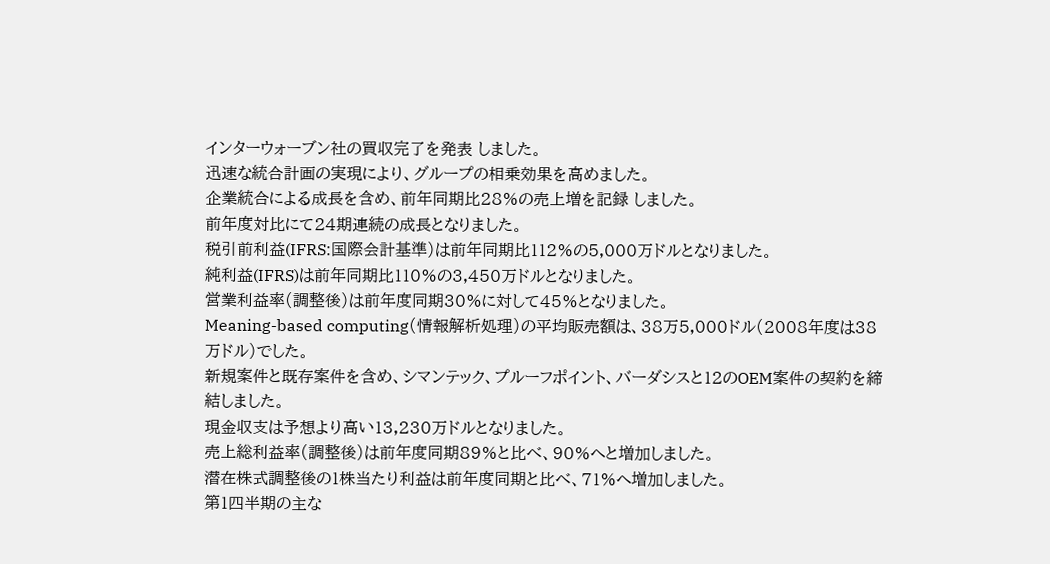インターウォーブン社の買収完了を発表 しました。
迅速な統合計画の実現により、グループの相乗効果を高めました。
企業統合による成長を含め、前年同期比28%の売上増を記録 しました。
前年度対比にて24期連続の成長となりました。
税引前利益(IFRS:国際会計基準)は前年同期比112%の5,000万ドルとなりました。
純利益(IFRS)は前年同期比110%の3,450万ドルとなりました。
営業利益率(調整後)は前年度同期30%に対して45%となりました。
Meaning-based computing(情報解析処理)の平均販売額は、38万5,000ドル(2008年度は38万ドル)でした。
新規案件と既存案件を含め、シマンテック、プルーフポイント、バーダシスと12のOEM案件の契約を締結しました。
現金収支は予想より高い13,230万ドルとなりました。
売上総利益率(調整後)は前年度同期89%と比べ、90%へと増加しました。
潜在株式調整後の1株当たり利益は前年度同期と比べ、71%へ増加しました。
第1四半期の主な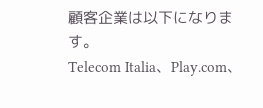顧客企業は以下になります。
Telecom Italia、Play.com、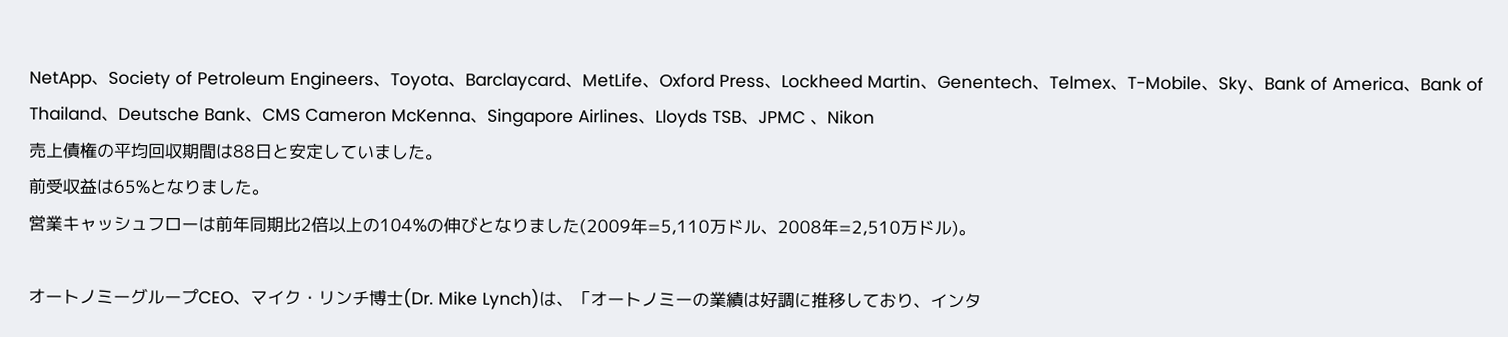NetApp、Society of Petroleum Engineers、Toyota、Barclaycard、MetLife、Oxford Press、Lockheed Martin、Genentech、Telmex、T-Mobile、Sky、Bank of America、Bank of Thailand、Deutsche Bank、CMS Cameron McKenna、Singapore Airlines、Lloyds TSB、JPMC 、Nikon
売上債権の平均回収期間は88日と安定していました。
前受収益は65%となりました。
営業キャッシュフローは前年同期比2倍以上の104%の伸びとなりました(2009年=5,110万ドル、2008年=2,510万ドル)。

オートノミーグループCEO、マイク・リンチ博士(Dr. Mike Lynch)は、「オートノミーの業績は好調に推移しており、インタ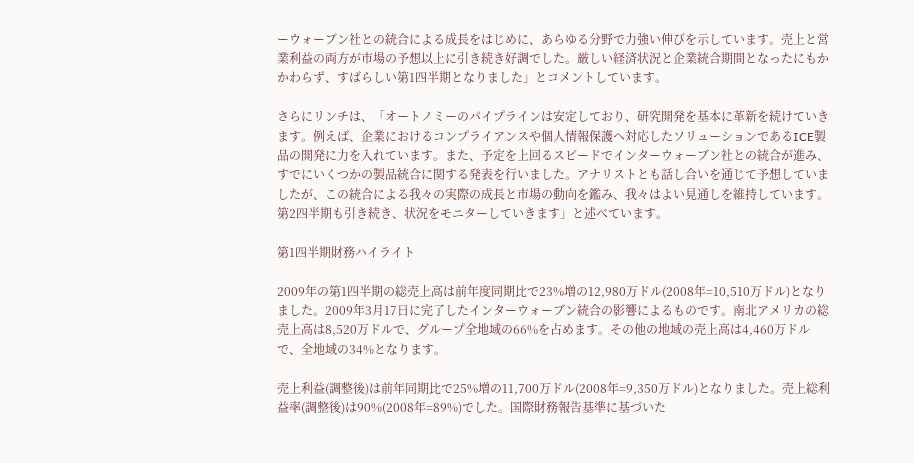ーウォーブン社との統合による成長をはじめに、あらゆる分野で力強い伸びを示しています。売上と営業利益の両方が市場の予想以上に引き続き好調でした。厳しい経済状況と企業統合期間となったにもかかわらず、すばらしい第1四半期となりました」とコメントしています。

さらにリンチは、「オートノミーのパイプラインは安定しており、研究開発を基本に革新を続けていきます。例えば、企業におけるコンプライアンスや個人情報保護へ対応したソリューションであるICE製品の開発に力を入れています。また、予定を上回るスピードでインターウォーブン社との統合が進み、すでにいくつかの製品統合に関する発表を行いました。アナリストとも話し合いを通じて予想していましたが、この統合による我々の実際の成長と市場の動向を鑑み、我々はよい見通しを維持しています。第2四半期も引き続き、状況をモニターしていきます」と述べています。

第1四半期財務ハイライト

2009年の第1四半期の総売上高は前年度同期比で23%増の12,980万ドル(2008年=10,510万ドル)となりました。2009年3月17日に完了したインターウォーブン統合の影響によるものです。南北アメリカの総売上高は8,520万ドルで、グループ全地域の66%を占めます。その他の地域の売上高は4,460万ドルで、全地域の34%となります。

売上利益(調整後)は前年同期比で25%増の11,700万ドル(2008年=9,350万ドル)となりました。売上総利益率(調整後)は90%(2008年=89%)でした。国際財務報告基準に基づいた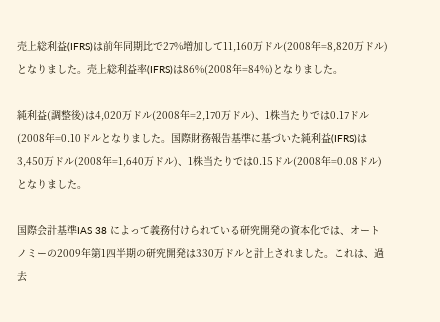売上総利益(IFRS)は前年同期比で27%増加して11,160万ドル(2008年=8,820万ドル)となりました。売上総利益率(IFRS)は86%(2008年=84%)となりました。

純利益(調整後)は4,020万ドル(2008年=2,170万ドル)、1株当たりでは0.17ドル(2008年=0.10ドルとなりました。国際財務報告基準に基づいた純利益(IFRS)は3,450万ドル(2008年=1,640万ドル)、1株当たりでは0.15ドル(2008年=0.08ドル)となりました。

国際会計基準IAS 38 によって義務付けられている研究開発の資本化では、オートノミーの2009年第1四半期の研究開発は330万ドルと計上されました。これは、過去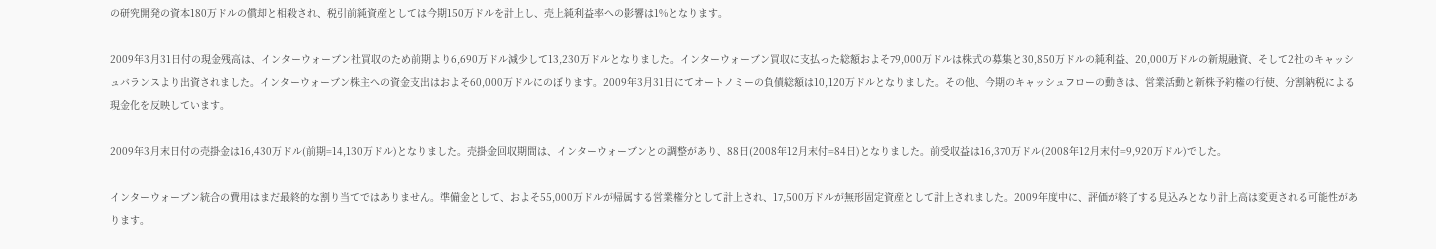の研究開発の資本180万ドルの償却と相殺され、税引前純資産としては今期150万ドルを計上し、売上純利益率への影響は1%となります。

2009年3月31日付の現金残高は、インターウォーブン社買収のため前期より6,690万ドル減少して13,230万ドルとなりました。インターウォーブン買収に支払った総額およそ79,000万ドルは株式の募集と30,850万ドルの純利益、20,000万ドルの新規融資、そして2社のキャッシュバランスより出資されました。インターウォーブン株主への資金支出はおよそ60,000万ドルにのぼります。2009年3月31日にてオートノミーの負債総額は10,120万ドルとなりました。その他、今期のキャッシュフローの動きは、営業活動と新株予約権の行使、分割納税による現金化を反映しています。

2009年3月末日付の売掛金は16,430万ドル(前期=14,130万ドル)となりました。売掛金回収期間は、インターウォーブンとの調整があり、88日(2008年12月末付=84日)となりました。前受収益は16,370万ドル(2008年12月末付=9,920万ドル)でした。

インターウォーブン統合の費用はまだ最終的な割り当てではありません。準備金として、およそ55,000万ドルが帰属する営業権分として計上され、17,500万ドルが無形固定資産として計上されました。2009年度中に、評価が終了する見込みとなり計上高は変更される可能性があります。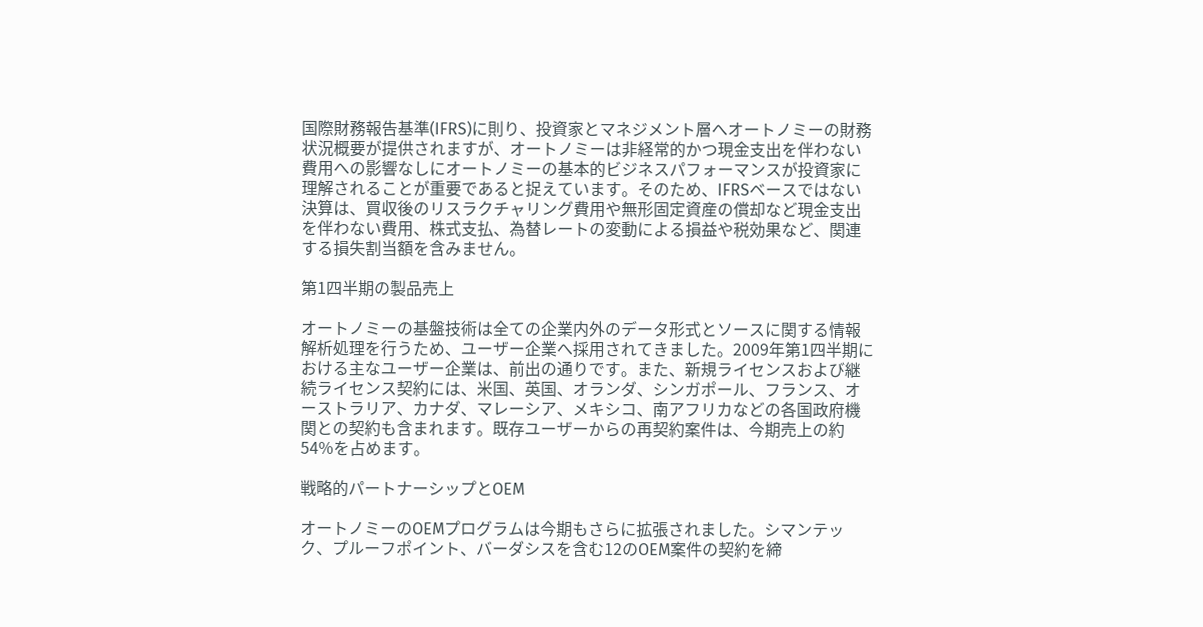国際財務報告基準(IFRS)に則り、投資家とマネジメント層へオートノミーの財務状況概要が提供されますが、オートノミーは非経常的かつ現金支出を伴わない費用への影響なしにオートノミーの基本的ビジネスパフォーマンスが投資家に理解されることが重要であると捉えています。そのため、IFRSベースではない決算は、買収後のリスラクチャリング費用や無形固定資産の償却など現金支出を伴わない費用、株式支払、為替レートの変動による損益や税効果など、関連する損失割当額を含みません。

第1四半期の製品売上

オートノミーの基盤技術は全ての企業内外のデータ形式とソースに関する情報解析処理を行うため、ユーザー企業へ採用されてきました。2009年第1四半期における主なユーザー企業は、前出の通りです。また、新規ライセンスおよび継続ライセンス契約には、米国、英国、オランダ、シンガポール、フランス、オーストラリア、カナダ、マレーシア、メキシコ、南アフリカなどの各国政府機関との契約も含まれます。既存ユーザーからの再契約案件は、今期売上の約54%を占めます。

戦略的パートナーシップとOEM

オートノミーのOEMプログラムは今期もさらに拡張されました。シマンテック、プルーフポイント、バーダシスを含む12のOEM案件の契約を締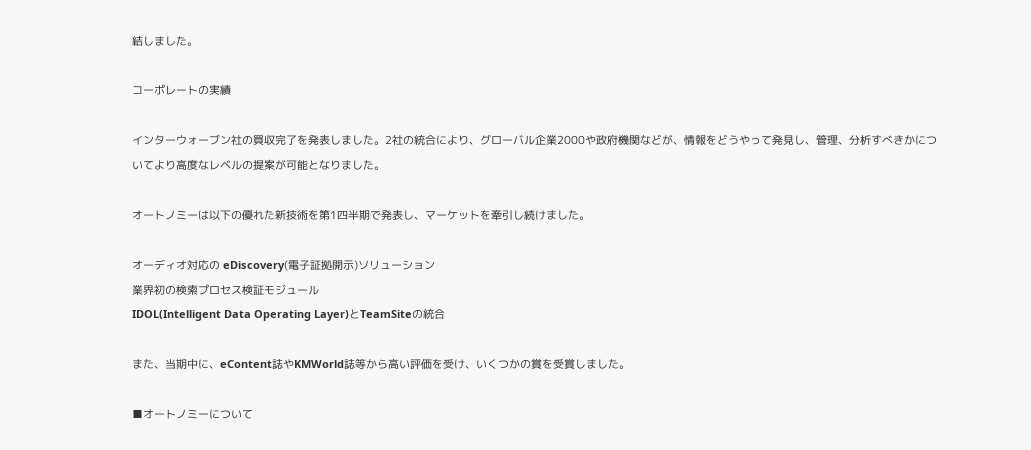結しました。

コーポレートの実績

インターウォーブン社の買収完了を発表しました。2社の統合により、グローバル企業2000や政府機関などが、情報をどうやって発見し、管理、分析すべきかについてより高度なレベルの提案が可能となりました。

オートノミーは以下の優れた新技術を第1四半期で発表し、マーケットを牽引し続けました。

オーディオ対応の eDiscovery(電子証拠開示)ソリューション
業界初の検索プロセス検証モジュール
IDOL(Intelligent Data Operating Layer)とTeamSiteの統合

また、当期中に、eContent誌やKMWorld誌等から高い評価を受け、いくつかの賞を受賞しました。

■オートノミーについて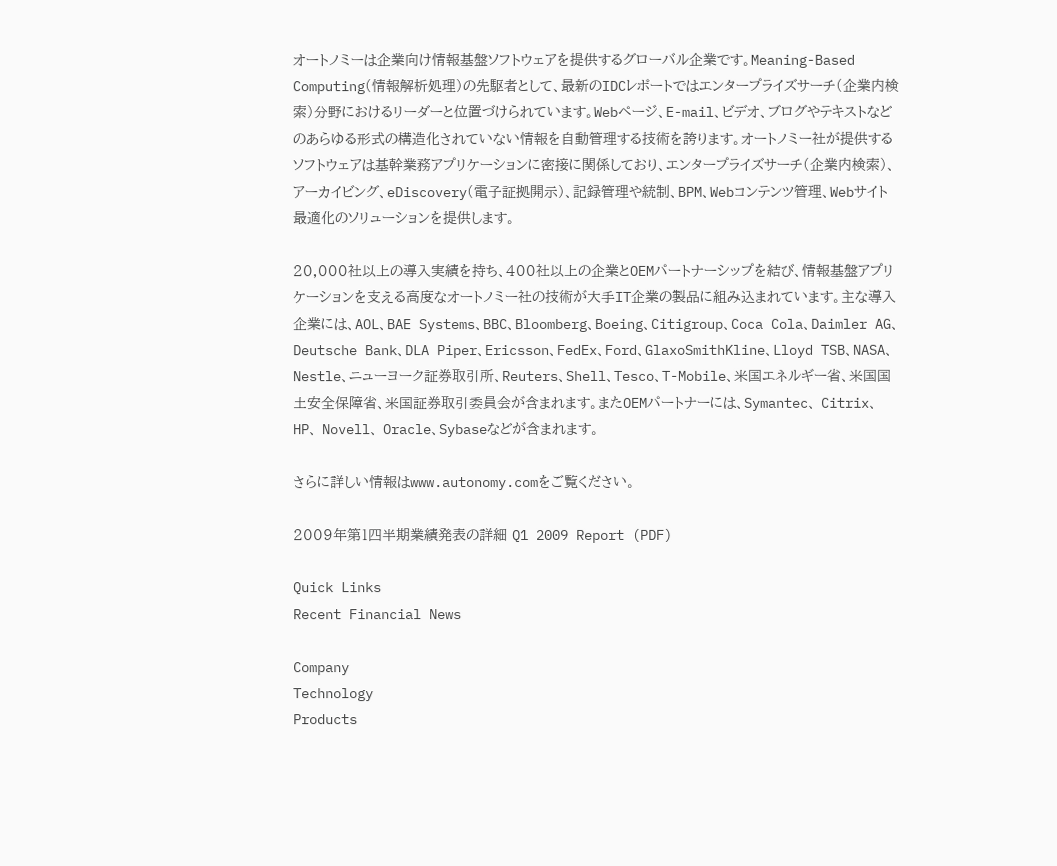オートノミーは企業向け情報基盤ソフトウェアを提供するグローバル企業です。Meaning-Based Computing(情報解析処理)の先駆者として、最新のIDCレポートではエンタープライズサーチ(企業内検索)分野におけるリーダーと位置づけられています。Webページ、E-mail、ビデオ、ブログやテキストなどのあらゆる形式の構造化されていない情報を自動管理する技術を誇ります。オートノミー社が提供するソフトウェアは基幹業務アプリケーションに密接に関係しており、エンタープライズサーチ(企業内検索)、アーカイビング、eDiscovery(電子証拠開示)、記録管理や統制、BPM、Webコンテンツ管理、Webサイト最適化のソリューションを提供します。

20,000社以上の導入実績を持ち、400社以上の企業とOEMパートナーシップを結び、情報基盤アプリケーションを支える高度なオートノミー社の技術が大手IT企業の製品に組み込まれています。主な導入企業には、AOL、BAE Systems、BBC、Bloomberg、Boeing、Citigroup、Coca Cola、Daimler AG、Deutsche Bank、DLA Piper、Ericsson、FedEx、Ford、GlaxoSmithKline、Lloyd TSB、NASA、Nestle、ニューヨーク証券取引所、Reuters、Shell、Tesco、T-Mobile、米国エネルギー省、米国国土安全保障省、米国証券取引委員会が含まれます。またOEMパートナーには、Symantec、 Citrix、HP、 Novell、 Oracle、Sybaseなどが含まれます。

さらに詳しい情報はwww.autonomy.comをご覧ください。

2009年第1四半期業績発表の詳細 Q1 2009 Report (PDF)

Quick Links
Recent Financial News

Company
Technology
Products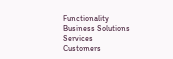Functionality
Business Solutions
Services
Customers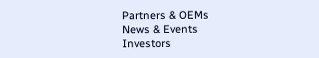Partners & OEMs
News & Events
Investors